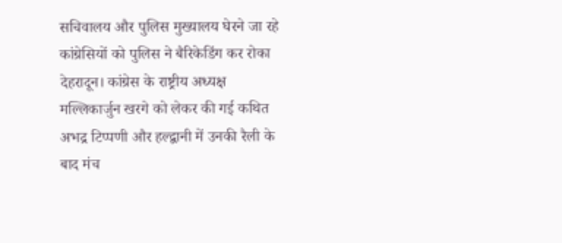सचिवालय और पुलिस मुख्यालय घेरने जा रहे कांग्रेसियों को पुलिस ने बैरिकेडिंग कर रोका
देहरादून। कांग्रेस के राष्ट्रीय अध्यक्ष मल्लिकार्जुन खरगे को लेकर की गई कथित अभद्र टिप्पणी और हल्द्वानी में उनकी रैली के बाद मंच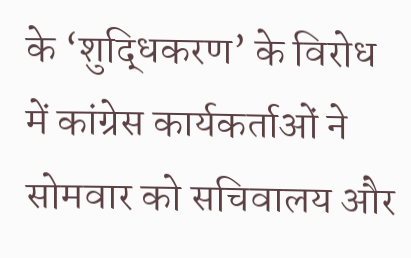के ‘शुद्धिकरण’ के विरोध में कांग्रेस कार्यकर्ताओं ने सोमवार को सचिवालय और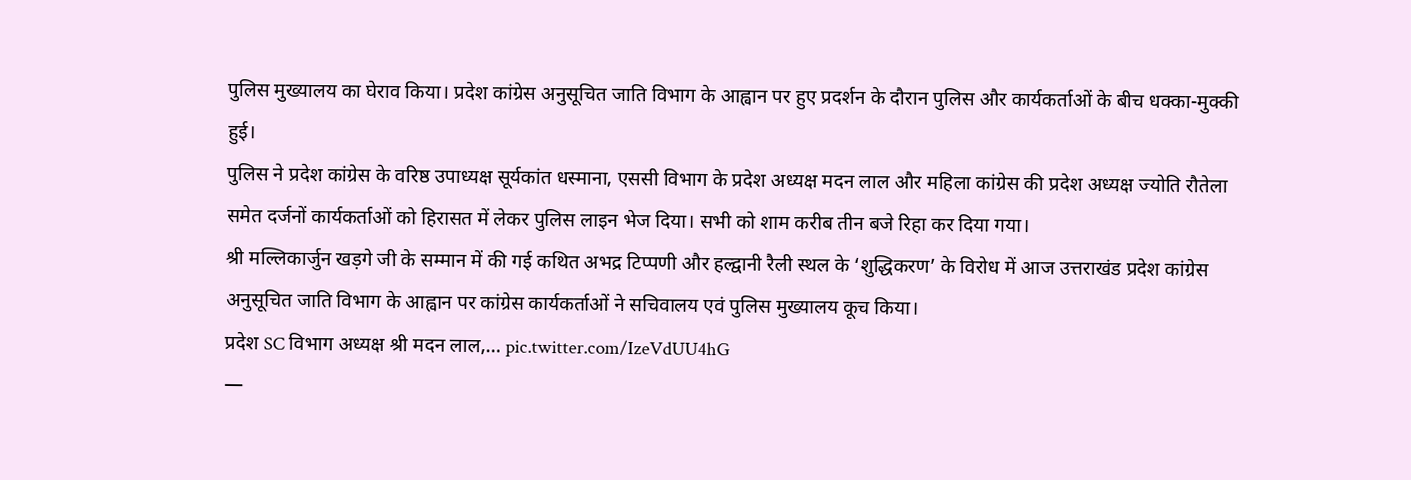पुलिस मुख्यालय का घेराव किया। प्रदेश कांग्रेस अनुसूचित जाति विभाग के आह्वान पर हुए प्रदर्शन के दौरान पुलिस और कार्यकर्ताओं के बीच धक्का-मुक्की हुई।
पुलिस ने प्रदेश कांग्रेस के वरिष्ठ उपाध्यक्ष सूर्यकांत धस्माना, एससी विभाग के प्रदेश अध्यक्ष मदन लाल और महिला कांग्रेस की प्रदेश अध्यक्ष ज्योति रौतेला समेत दर्जनों कार्यकर्ताओं को हिरासत में लेकर पुलिस लाइन भेज दिया। सभी को शाम करीब तीन बजे रिहा कर दिया गया।
श्री मल्लिकार्जुन खड़गे जी के सम्मान में की गई कथित अभद्र टिप्पणी और हल्द्वानी रैली स्थल के ‘शुद्धिकरण’ के विरोध में आज उत्तराखंड प्रदेश कांग्रेस अनुसूचित जाति विभाग के आह्वान पर कांग्रेस कार्यकर्ताओं ने सचिवालय एवं पुलिस मुख्यालय कूच किया।
प्रदेश SC विभाग अध्यक्ष श्री मदन लाल,… pic.twitter.com/IzeVdUU4hG
—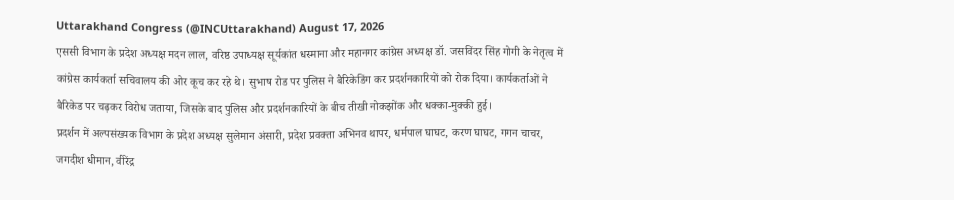Uttarakhand Congress (@INCUttarakhand) August 17, 2026
एससी विभाग के प्रदेश अध्यक्ष मदन लाल, वरिष्ठ उपाध्यक्ष सूर्यकांत धस्माना और महानगर कांग्रेस अध्यक्ष डॉ. जसविंदर सिंह गोगी के नेतृत्व में कांग्रेस कार्यकर्ता सचिवालय की ओर कूच कर रहे थे। सुभाष रोड पर पुलिस ने बैरिकेडिंग कर प्रदर्शनकारियों को रोक दिया। कार्यकर्ताओं ने बैरिकेड पर चढ़कर विरोध जताया, जिसके बाद पुलिस और प्रदर्शनकारियों के बीच तीखी नोकझोंक और धक्का-मुक्की हुई।
प्रदर्शन में अल्पसंख्यक विभाग के प्रदेश अध्यक्ष सुलेमान अंसारी, प्रदेश प्रवक्ता अभिनव थापर, धर्मपाल घाघट, करण घाघट, गगन चाचर, जगदीश धीमान, वीरेंद्र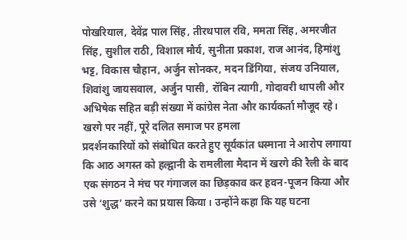पोखरियाल, देवेंद्र पाल सिंह, तीरथपाल रवि, ममता सिंह, अमरजीत सिंह, सुशील राठी, विशाल मौर्य, सुनीता प्रकाश, राज आनंद, हिमांशु भट्ट, विकास चौहान, अर्जुन सोनकर, मदन डिंगिया, संजय उनियाल, शिवांशु जायसवाल, अर्जुन पासी, रॉबिन त्यागी, गोदावरी थापली और अभिषेक सहित बड़ी संख्या में कांग्रेस नेता और कार्यकर्ता मौजूद रहे।
खरगे पर नहीं, पूरे दलित समाज पर हमला
प्रदर्शनकारियों को संबोधित करते हुए सूर्यकांत धस्माना ने आरोप लगाया कि आठ अगस्त को हल्द्वानी के रामलीला मैदान में खरगे की रैली के बाद एक संगठन ने मंच पर गंगाजल का छिड़काव कर हवन-पूजन किया और उसे ‘शुद्ध’ करने का प्रयास किया। उन्होंने कहा कि यह घटना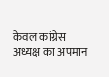केवल कांग्रेस अध्यक्ष का अपमान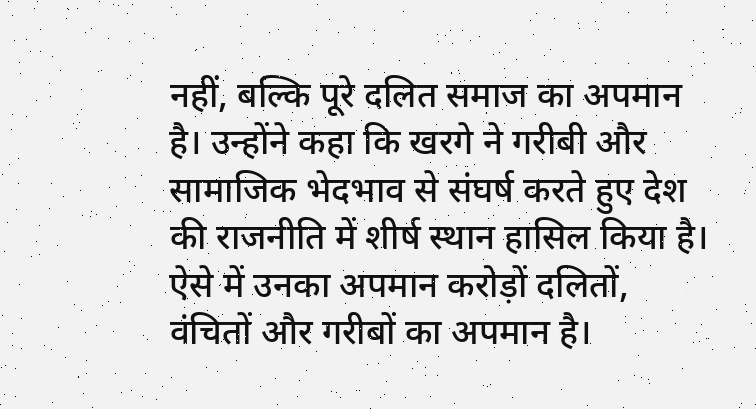नहीं, बल्कि पूरे दलित समाज का अपमान है। उन्होंने कहा कि खरगे ने गरीबी और सामाजिक भेदभाव से संघर्ष करते हुए देश की राजनीति में शीर्ष स्थान हासिल किया है। ऐसे में उनका अपमान करोड़ों दलितों, वंचितों और गरीबों का अपमान है।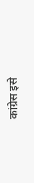कांग्रेस इसे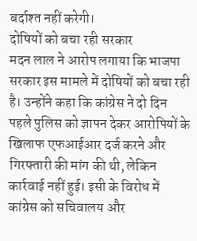बर्दाश्त नहीं करेगी।
दोषियों को बचा रही सरकार
मदन लाल ने आरोप लगाया कि भाजपा सरकार इस मामले में दोषियों को बचा रही है। उन्होंने कहा कि कांग्रेस ने दो दिन पहले पुलिस को ज्ञापन देकर आरोपियों के खिलाफ एफआईआर दर्ज करने और गिरफ्तारी की मांग की थी, लेकिन कार्रवाई नहीं हुई। इसी के विरोध में कांग्रेस को सचिवालय और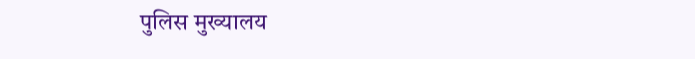पुलिस मुख्यालय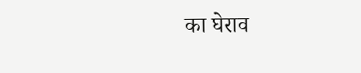का घेराव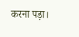करना पड़ा।